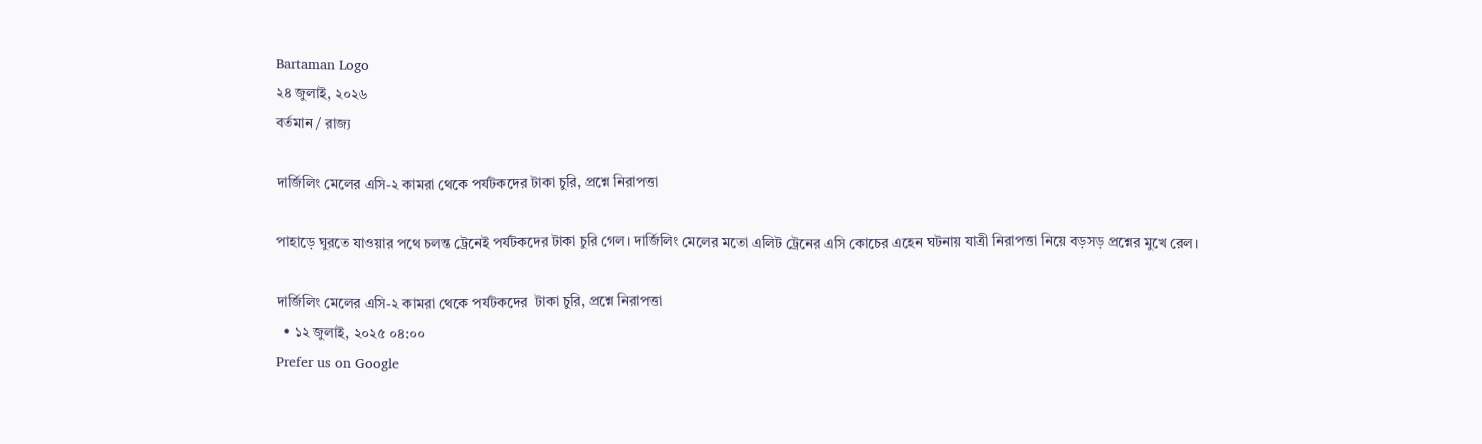Bartaman Logo
২৪ জুলাই, ২০২৬
বর্তমান / রাজ্য

দার্জিলিং মেলের এসি-২ কামরা থেকে পর্যটকদের টাকা চুরি, প্রশ্নে নিরাপত্তা

পাহাড়ে ঘুরতে যাওয়ার পথে চলন্ত ট্রেনেই পর্যটকদের টাকা চুরি গেল। দার্জিলিং মেলের মতো এলিট ট্রেনের এসি কোচের এহেন ঘটনায় যাত্রী নিরাপত্তা নিয়ে বড়সড় প্রশ্নের মুখে রেল।

দার্জিলিং মেলের এসি-২ কামরা থেকে পর্যটকদের  টাকা চুরি, প্রশ্নে নিরাপত্তা
  • ১২ জুলাই, ২০২৫ ০৪:০০
Prefer us on Google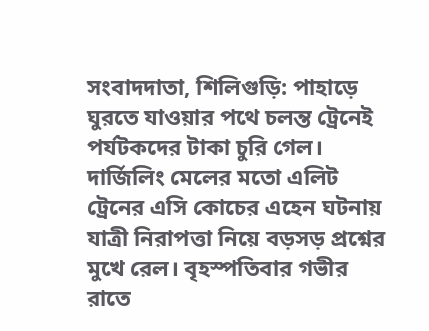সংবাদদাতা, শিলিগুড়ি: পাহাড়ে ঘুরতে যাওয়ার পথে চলন্ত ট্রেনেই পর্যটকদের টাকা চুরি গেল। দার্জিলিং মেলের মতো এলিট ট্রেনের এসি কোচের এহেন ঘটনায় যাত্রী নিরাপত্তা নিয়ে বড়সড় প্রশ্নের মুখে রেল। বৃহস্পতিবার গভীর রাতে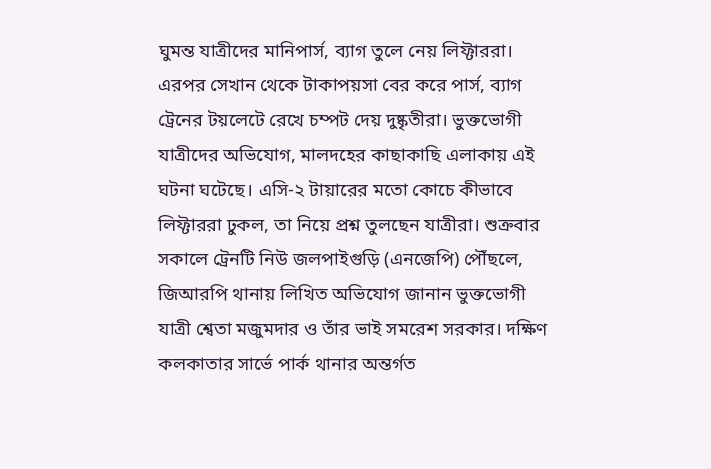ঘুমন্ত যাত্রীদের মানিপার্স, ব্যাগ তুলে নেয় লিফ্টাররা। এরপর সেখান থেকে টাকাপয়সা বের করে পার্স, ব্যাগ ট্রেনের টয়লেটে রেখে চম্পট দেয় দুষ্কৃতীরা। ভুক্তভোগী যাত্রীদের অভিযোগ, মালদহের কাছাকাছি এলাকায় এই ঘটনা ঘটেছে। এসি-২ টায়ারের মতো কোচে কীভাবে লিফ্টাররা ঢুকল, তা নিয়ে প্রশ্ন তুলছেন যাত্রীরা। শুক্রবার সকালে ট্রেনটি নিউ জলপাইগুড়ি (এনজেপি) পৌঁছলে, জিআরপি থানায় লিখিত অভিযোগ জানান ভুক্তভোগী যাত্রী শ্বেতা মজুমদার ও তাঁর ভাই সমরেশ সরকার। দক্ষিণ কলকাতার সার্ভে পার্ক থানার অন্তর্গত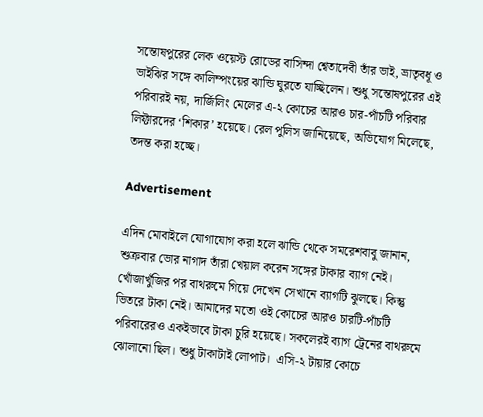সন্তোষপুরের লেক ওয়েস্ট রোডের বাসিন্দা শ্বেতাদেবী তাঁর ভাই, ভ্রাতৃবধূ ও ভাইঝির সঙ্গে কালিম্পংয়ের ঝান্ডি ঘুরতে যাচ্ছিলেন। শুধু সন্তোষপুরের এই পরিবারই নয়, দার্জিলিং মেলের এ-২ কোচের আরও চার-পাঁচটি পরিবার লিফ্টারদের ‘শিকার’ হয়েছে। রেল পুলিস জানিয়েছে, অভিযোগ মিলেছে, তদন্ত করা হচ্ছে।

Advertisement

এদিন মোবাইলে যোগাযোগ করা হলে ঝান্ডি থেকে সমরেশবাবু জানান, শুক্রবার ভোর নাগাদ তাঁরা খেয়াল করেন সঙ্গের টাকার ব্যাগ নেই। খোঁজাখুঁজির পর বাথরুমে গিয়ে দেখেন সেখানে ব্যাগটি ঝুলছে। কিন্তু ভিতরে টাকা নেই। আমাদের মতো ওই কোচের আরও চারটি-পাঁচটি পরিবারেরও একইভাবে টাকা চুরি হয়েছে। সকলেরই ব্যাগ ট্রেনের বাথরুমে ঝোলানো ছিল। শুধু টাকাটাই লোপাট।  এসি-২ টায়ার কোচে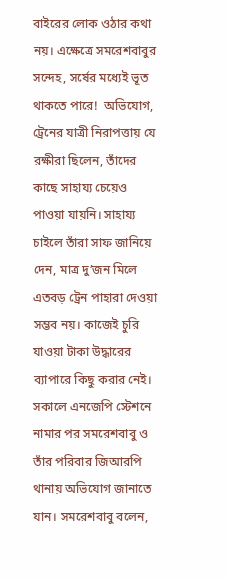বাইরের লোক ওঠার কথা নয়। এক্ষেত্রে সমরেশবাবুর সন্দেহ, সর্ষের মধ্যেই ভূত থাকতে পারে!  অভিযোগ, ট্রেনের যাত্রী নিরাপত্তায় যে রক্ষীরা ছিলেন, তাঁদের কাছে সাহায্য চেয়েও পাওয়া যায়নি। সাহায্য চাইলে তাঁরা সাফ জানিয়ে দেন, মাত্র দু’জন মিলে এতবড় ট্রেন পাহারা দেওয়া সম্ভব নয়। কাজেই চুরি যাওয়া টাকা উদ্ধারের ব্যাপারে কিছু করার নেই।
সকালে এনজেপি স্টেশনে নামার পর সমরেশবাবু ও তাঁর পরিবার জিআরপি থানায় অভিযোগ জানাতে যান। সমরেশবাবু বলেন,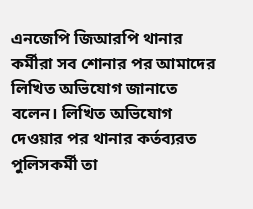এনজেপি জিআরপি থানার কর্মীরা সব শোনার পর আমাদের লিখিত অভিযোগ জানাতে বলেন। লিখিত অভিযোগ দেওয়ার পর থানার কর্তব্যরত পুলিসকর্মী তা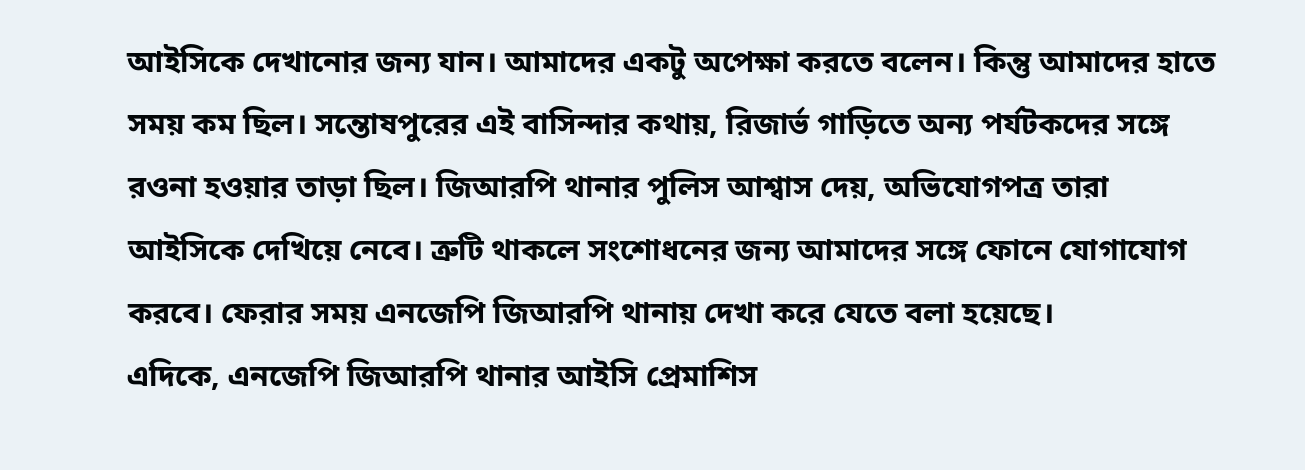আইসিকে দেখানোর জন্য যান। আমাদের একটু অপেক্ষা করতে বলেন। কিন্তু আমাদের হাতে সময় কম ছিল। সন্তোষপুরের এই বাসিন্দার কথায়, রিজার্ভ গাড়িতে অন্য পর্যটকদের সঙ্গে রওনা হওয়ার তাড়া ছিল। জিআরপি থানার পুলিস আশ্বাস দেয়, অভিযোগপত্র তারা আইসিকে দেখিয়ে নেবে। ত্রুটি থাকলে সংশোধনের জন্য আমাদের সঙ্গে ফোনে যোগাযোগ করবে। ফেরার সময় এনজেপি জিআরপি থানায় দেখা করে যেতে বলা হয়েছে।
এদিকে, এনজেপি জিআরপি থানার আইসি প্রেমাশিস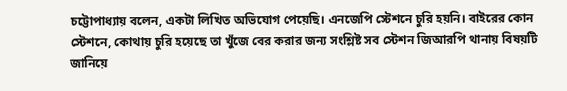চট্টোপাধ্যায় বলেন, একটা লিখিত অভিযোগ পেয়েছি। এনজেপি স্টেশনে চুরি হয়নি। বাইরের কোন স্টেশনে, কোথায় চুরি হয়েছে তা খুঁজে বের করার জন্য সংশ্লিষ্ট সব স্টেশন জিআরপি থানায় বিষয়টি জানিয়ে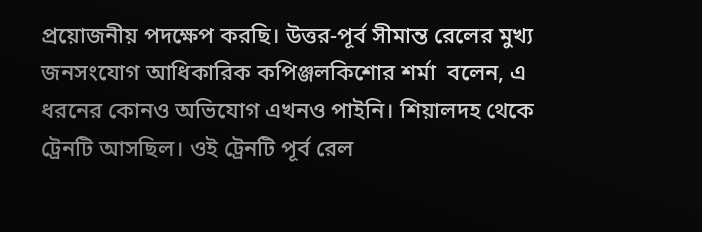প্রয়োজনীয় পদক্ষেপ করছি। উত্তর-পূর্ব সীমান্ত রেলের মুখ্য জনসংযোগ আধিকারিক কপিঞ্জলকিশোর শর্মা  বলেন, এ ধরনের কোনও অভিযোগ এখনও পাইনি। শিয়ালদহ থেকে ট্রেনটি আসছিল। ওই ট্রেনটি পূর্ব রেল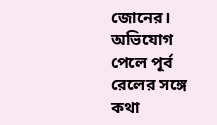জোনের। অভিযোগ পেলে পূর্ব রেলের সঙ্গে কথা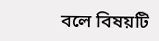বলে বিষয়টি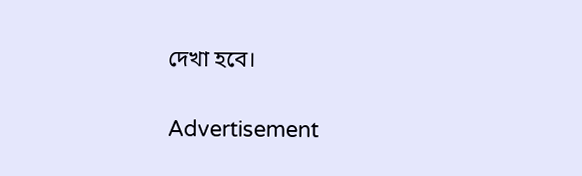দেখা হবে।

Advertisement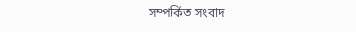সম্পর্কিত সংবাদ